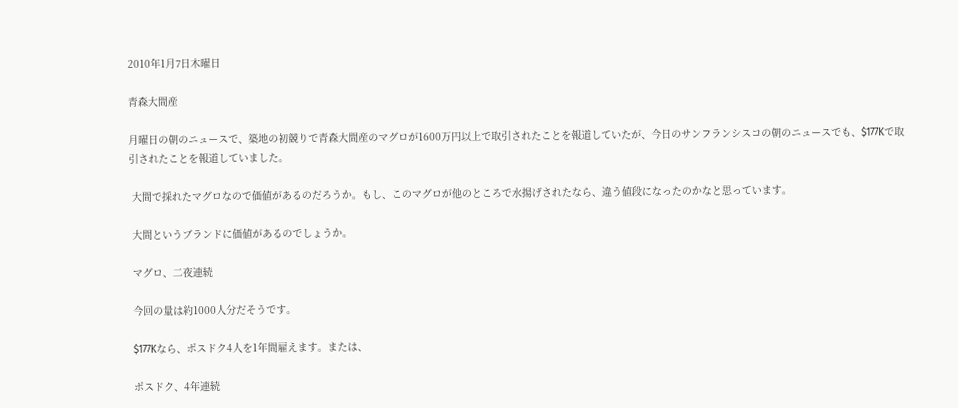2010年1月7日木曜日

青森大間産

月曜日の朝のニュースで、築地の初競りで青森大間産のマグロが1600万円以上で取引されたことを報道していたが、今日のサンフランシスコの朝のニュースでも、$177Kで取引されたことを報道していました。

 大間で採れたマグロなので価値があるのだろうか。もし、このマグロが他のところで水揚げされたなら、違う値段になったのかなと思っています。

 大間というブランドに価値があるのでしょうか。

 マグロ、二夜連続

 今回の量は約1000人分だそうです。

 $177Kなら、ポスドク4人を1年間雇えます。または、

 ポスドク、4年連続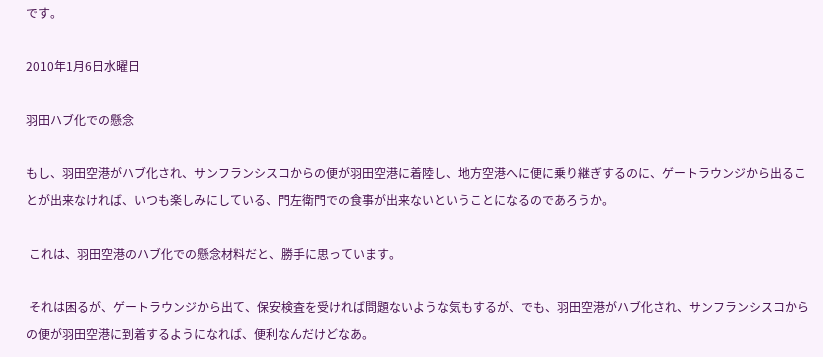です。

2010年1月6日水曜日

羽田ハブ化での懸念

もし、羽田空港がハブ化され、サンフランシスコからの便が羽田空港に着陸し、地方空港へに便に乗り継ぎするのに、ゲートラウンジから出ることが出来なければ、いつも楽しみにしている、門左衛門での食事が出来ないということになるのであろうか。

 これは、羽田空港のハブ化での懸念材料だと、勝手に思っています。

 それは困るが、ゲートラウンジから出て、保安検査を受ければ問題ないような気もするが、でも、羽田空港がハブ化され、サンフランシスコからの便が羽田空港に到着するようになれば、便利なんだけどなあ。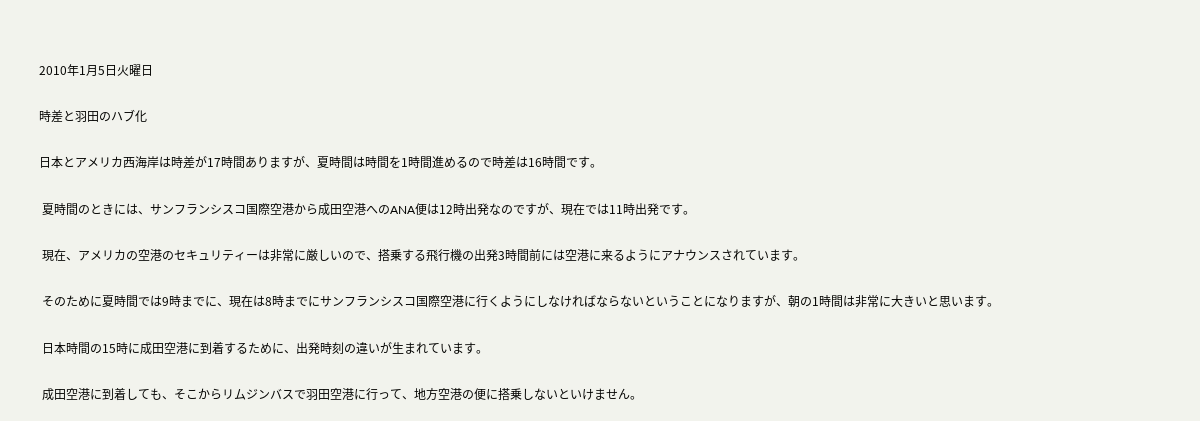2010年1月5日火曜日

時差と羽田のハブ化

日本とアメリカ西海岸は時差が17時間ありますが、夏時間は時間を1時間進めるので時差は16時間です。

 夏時間のときには、サンフランシスコ国際空港から成田空港へのANA便は12時出発なのですが、現在では11時出発です。

 現在、アメリカの空港のセキュリティーは非常に厳しいので、搭乗する飛行機の出発3時間前には空港に来るようにアナウンスされています。

 そのために夏時間では9時までに、現在は8時までにサンフランシスコ国際空港に行くようにしなければならないということになりますが、朝の1時間は非常に大きいと思います。

 日本時間の15時に成田空港に到着するために、出発時刻の違いが生まれています。

 成田空港に到着しても、そこからリムジンバスで羽田空港に行って、地方空港の便に搭乗しないといけません。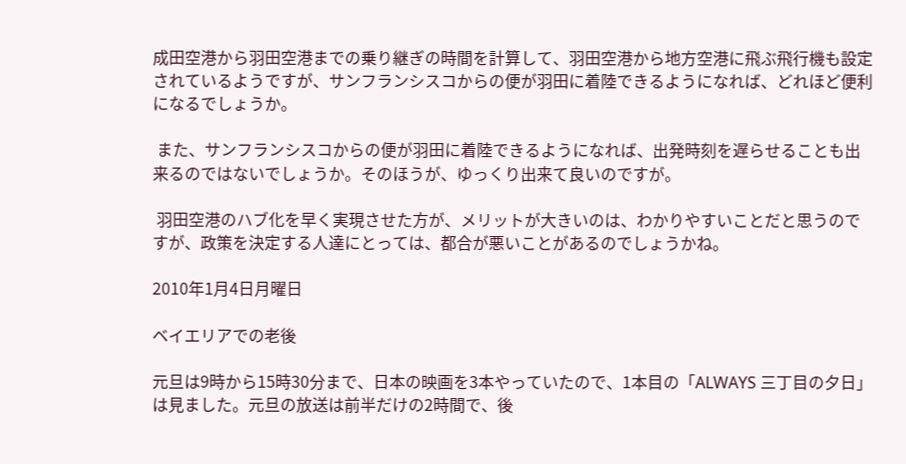成田空港から羽田空港までの乗り継ぎの時間を計算して、羽田空港から地方空港に飛ぶ飛行機も設定されているようですが、サンフランシスコからの便が羽田に着陸できるようになれば、どれほど便利になるでしょうか。

 また、サンフランシスコからの便が羽田に着陸できるようになれば、出発時刻を遅らせることも出来るのではないでしょうか。そのほうが、ゆっくり出来て良いのですが。

 羽田空港のハブ化を早く実現させた方が、メリットが大きいのは、わかりやすいことだと思うのですが、政策を決定する人達にとっては、都合が悪いことがあるのでしょうかね。

2010年1月4日月曜日

ベイエリアでの老後

元旦は9時から15時30分まで、日本の映画を3本やっていたので、1本目の「ALWAYS 三丁目の夕日」は見ました。元旦の放送は前半だけの2時間で、後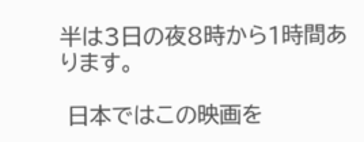半は3日の夜8時から1時間あります。

 日本ではこの映画を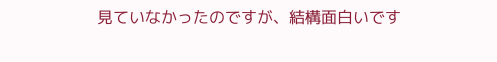見ていなかったのですが、結構面白いです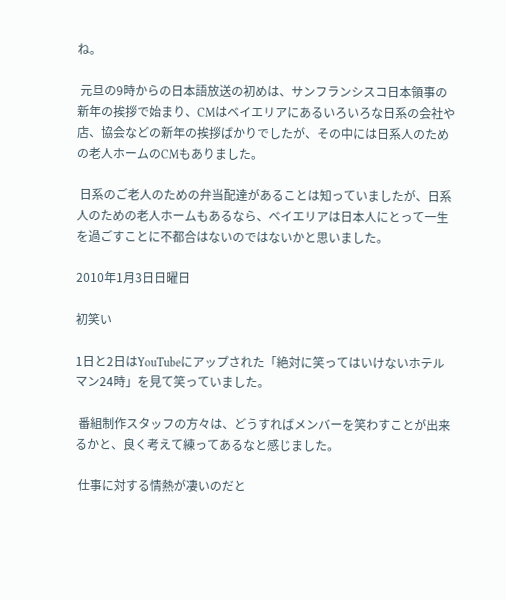ね。

 元旦の9時からの日本語放送の初めは、サンフランシスコ日本領事の新年の挨拶で始まり、CMはベイエリアにあるいろいろな日系の会社や店、協会などの新年の挨拶ばかりでしたが、その中には日系人のための老人ホームのCMもありました。

 日系のご老人のための弁当配達があることは知っていましたが、日系人のための老人ホームもあるなら、ベイエリアは日本人にとって一生を過ごすことに不都合はないのではないかと思いました。

2010年1月3日日曜日

初笑い

1日と2日はYouTubeにアップされた「絶対に笑ってはいけないホテルマン24時」を見て笑っていました。

 番組制作スタッフの方々は、どうすればメンバーを笑わすことが出来るかと、良く考えて練ってあるなと感じました。

 仕事に対する情熱が凄いのだと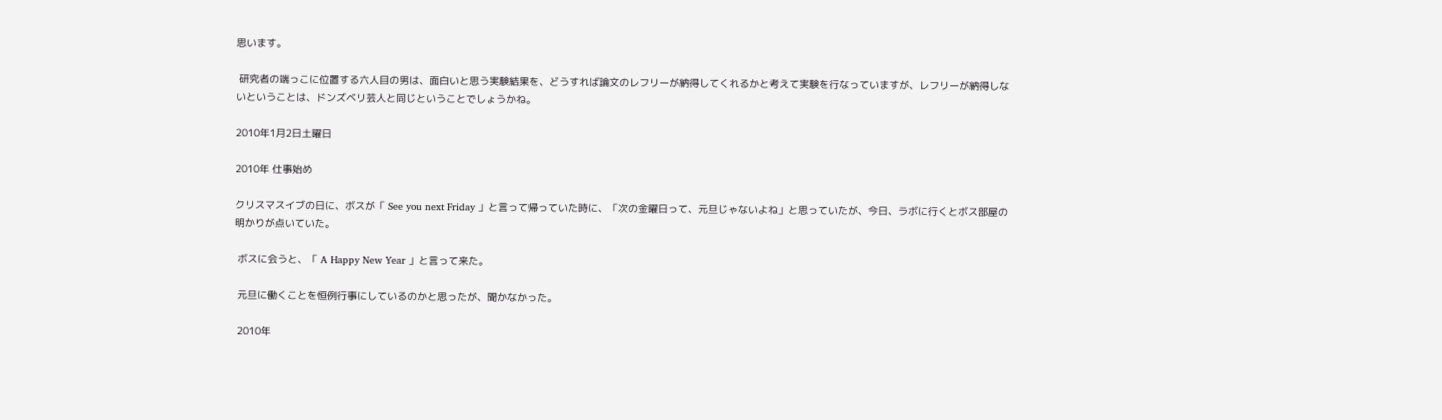思います。

 研究者の端っこに位置する六人目の男は、面白いと思う実験結果を、どうすれば論文のレフリーが納得してくれるかと考えて実験を行なっていますが、レフリーが納得しないということは、ドンズベリ芸人と同じということでしょうかね。

2010年1月2日土曜日

2010年 仕事始め

クリスマスイブの日に、ボスが「 See you next Friday 」と言って帰っていた時に、「次の金曜日って、元旦じゃないよね」と思っていたが、今日、ラボに行くとボス部屋の明かりが点いていた。

 ボスに会うと、「 A Happy New Year 」と言って来た。

 元旦に働くことを恒例行事にしているのかと思ったが、聞かなかった。

 2010年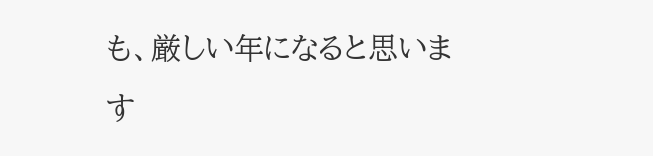も、厳しい年になると思います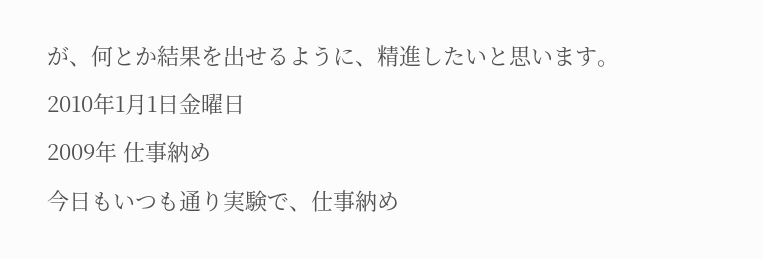が、何とか結果を出せるように、精進したいと思います。

2010年1月1日金曜日

2009年 仕事納め

今日もいつも通り実験で、仕事納め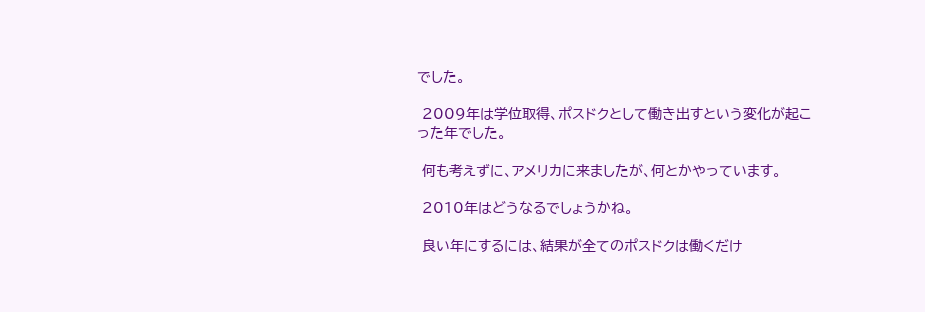でした。

 2009年は学位取得、ポスドクとして働き出すという変化が起こった年でした。

 何も考えずに、アメリカに来ましたが、何とかやっています。

 2010年はどうなるでしょうかね。

 良い年にするには、結果が全てのポスドクは働くだけ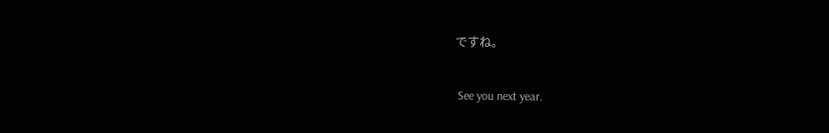ですね。

 See you next year.